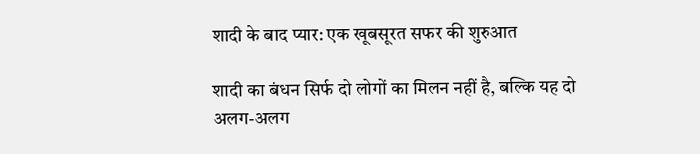शादी के बाद प्यार: एक खूबसूरत सफर की शुरुआत

शादी का बंधन सिर्फ दो लोगों का मिलन नहीं है, बल्कि यह दो अलग-अलग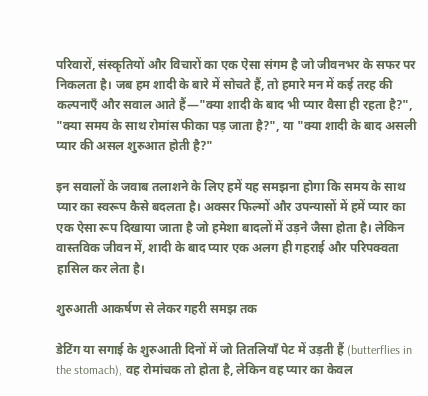परिवारों, संस्कृतियों और विचारों का एक ऐसा संगम है जो जीवनभर के सफर पर निकलता है। जब हम शादी के बारे में सोचते हैं, तो हमारे मन में कई तरह की कल्पनाएँ और सवाल आते हैं—"क्या शादी के बाद भी प्यार वैसा ही रहता है?", "क्या समय के साथ रोमांस फीका पड़ जाता है?", या "क्या शादी के बाद असली प्यार की असल शुरुआत होती है?"

इन सवालों के जवाब तलाशने के लिए हमें यह समझना होगा कि समय के साथ प्यार का स्वरूप कैसे बदलता है। अक्सर फिल्मों और उपन्यासों में हमें प्यार का एक ऐसा रूप दिखाया जाता है जो हमेशा बादलों में उड़ने जैसा होता है। लेकिन वास्तविक जीवन में, शादी के बाद प्यार एक अलग ही गहराई और परिपक्वता हासिल कर लेता है।

शुरुआती आकर्षण से लेकर गहरी समझ तक

डेटिंग या सगाई के शुरुआती दिनों में जो तितलियाँ पेट में उड़ती हैं (butterflies in the stomach), वह रोमांचक तो होता है, लेकिन वह प्यार का केवल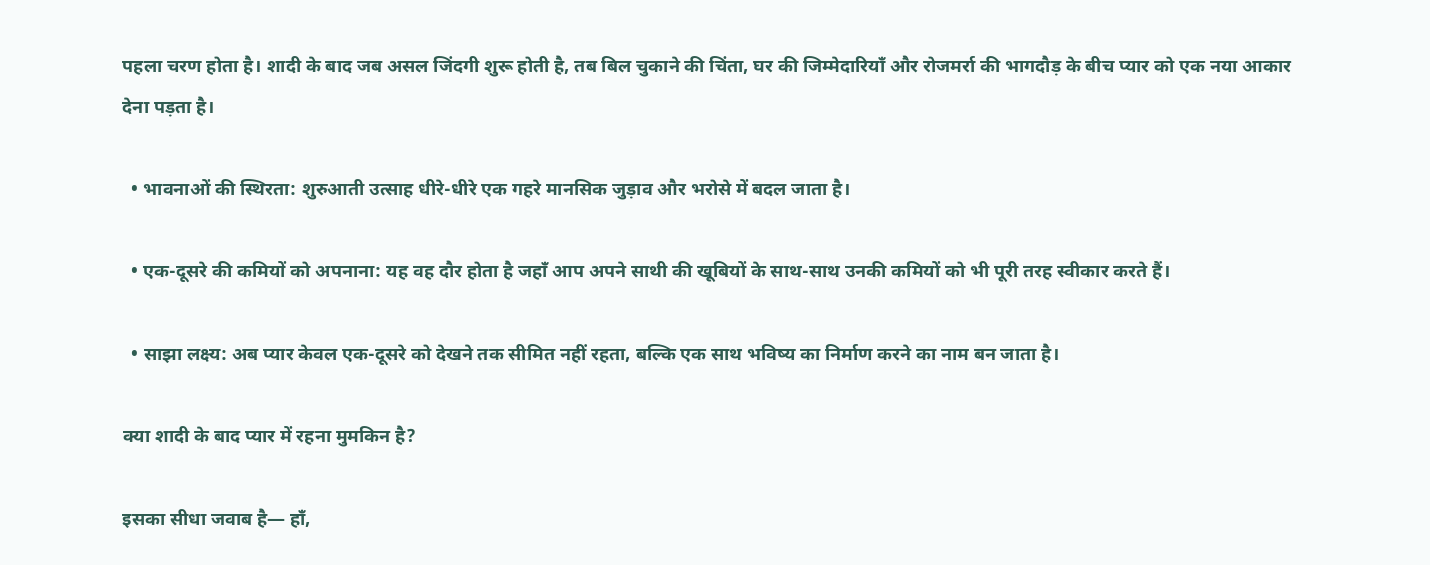पहला चरण होता है। शादी के बाद जब असल जिंदगी शुरू होती है, तब बिल चुकाने की चिंता, घर की जिम्मेदारियाँ और रोजमर्रा की भागदौड़ के बीच प्यार को एक नया आकार देना पड़ता है।

  • भावनाओं की स्थिरता: शुरुआती उत्साह धीरे-धीरे एक गहरे मानसिक जुड़ाव और भरोसे में बदल जाता है।

  • एक-दूसरे की कमियों को अपनाना: यह वह दौर होता है जहाँ आप अपने साथी की खूबियों के साथ-साथ उनकी कमियों को भी पूरी तरह स्वीकार करते हैं।

  • साझा लक्ष्य: अब प्यार केवल एक-दूसरे को देखने तक सीमित नहीं रहता, बल्कि एक साथ भविष्य का निर्माण करने का नाम बन जाता है।

क्या शादी के बाद प्यार में रहना मुमकिन है?

इसका सीधा जवाब है— हाँ,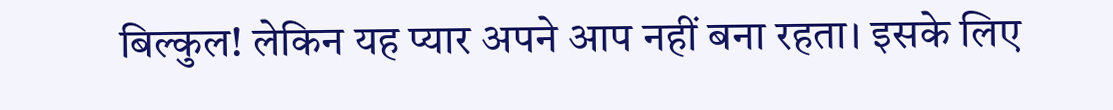बिल्कुल! लेकिन यह प्यार अपने आप नहीं बना रहता। इसके लिए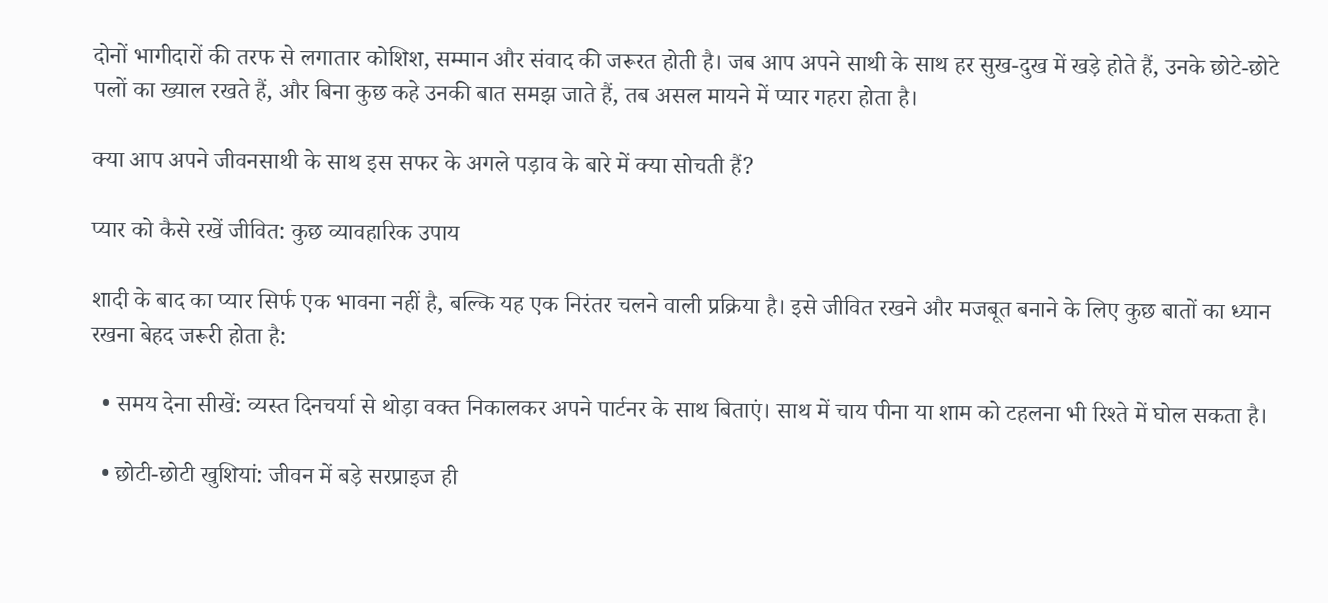दोनों भागीदारों की तरफ से लगातार कोशिश, सम्मान और संवाद की जरूरत होती है। जब आप अपने साथी के साथ हर सुख-दुख में खड़े होते हैं, उनके छोटे-छोटे पलों का ख्याल रखते हैं, और बिना कुछ कहे उनकी बात समझ जाते हैं, तब असल मायने में प्यार गहरा होता है।

क्या आप अपने जीवनसाथी के साथ इस सफर के अगले पड़ाव के बारे में क्या सोचती हैं?

प्यार को कैसे रखें जीवित: कुछ व्यावहारिक उपाय

शादी के बाद का प्यार सिर्फ एक भावना नहीं है, बल्कि यह एक निरंतर चलने वाली प्रक्रिया है। इसे जीवित रखने और मजबूत बनाने के लिए कुछ बातों का ध्यान रखना बेहद जरूरी होता है:

  • समय देना सीखें: व्यस्त दिनचर्या से थोड़ा वक्त निकालकर अपने पार्टनर के साथ बिताएं। साथ में चाय पीना या शाम को टहलना भी रिश्ते में घोल सकता है।

  • छोटी-छोटी खुशियां: जीवन में बड़े सरप्राइज ही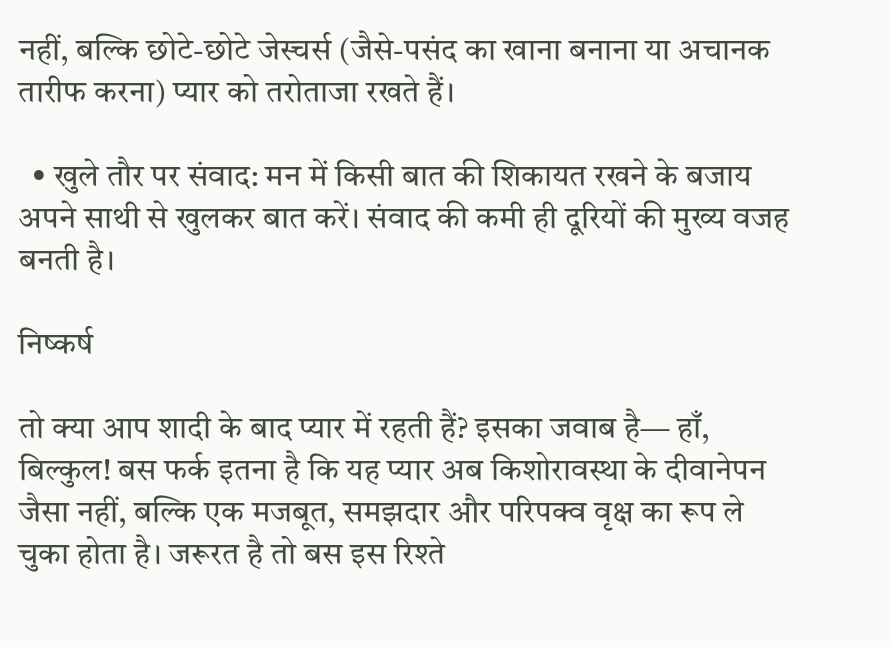नहीं, बल्कि छोटे-छोटे जेस्चर्स (जैसे-पसंद का खाना बनाना या अचानक तारीफ करना) प्यार को तरोताजा रखते हैं।

  • खुले तौर पर संवाद: मन में किसी बात की शिकायत रखने के बजाय अपने साथी से खुलकर बात करें। संवाद की कमी ही दूरियों की मुख्य वजह बनती है।

निष्कर्ष

तो क्या आप शादी के बाद प्यार में रहती हैं? इसका जवाब है— हाँ, बिल्कुल! बस फर्क इतना है कि यह प्यार अब किशोरावस्था के दीवानेपन जैसा नहीं, बल्कि एक मजबूत, समझदार और परिपक्व वृक्ष का रूप ले चुका होता है। जरूरत है तो बस इस रिश्ते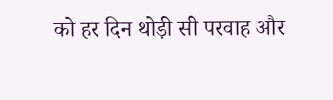को हर दिन थोड़ी सी परवाह और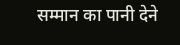सम्मान का पानी देने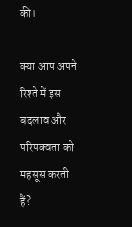की।

क्या आप अपने रिश्ते में इस बदलाव और परिपक्वता को महसूस करती हैं?